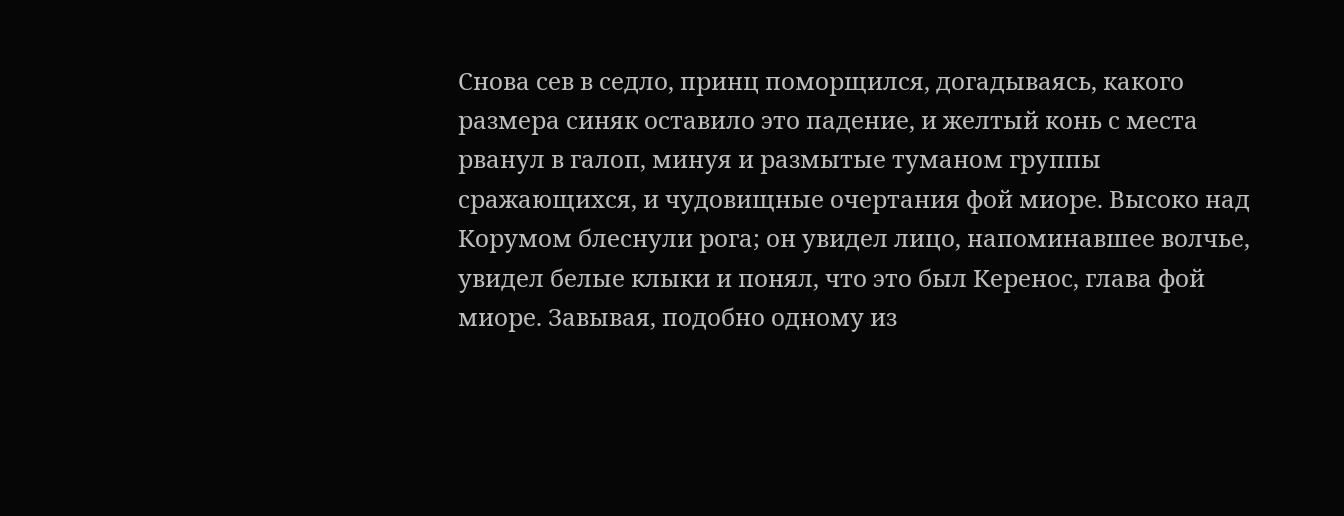Снова сев в седло, принц поморщился, догадываясь, какого размера синяк оставило это падение, и желтый конь с места рванул в галоп, минуя и размытые туманом группы сражающихся, и чудовищные очертания фой миоре. Высоко над Корумом блеснули рога; он увидел лицо, напоминавшее волчье, увидел белые клыки и понял, что это был Керенос, глава фой миоре. Завывая, подобно одному из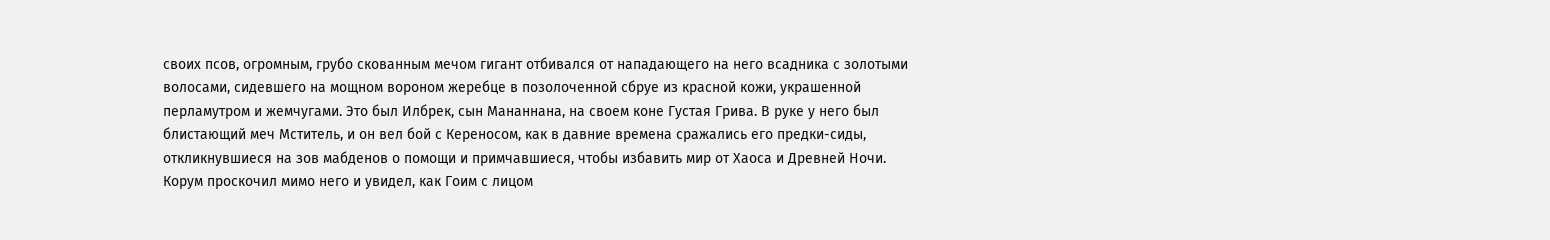своих псов, огромным, грубо скованным мечом гигант отбивался от нападающего на него всадника с золотыми волосами, сидевшего на мощном вороном жеребце в позолоченной сбруе из красной кожи, украшенной перламутром и жемчугами. Это был Илбрек, сын Мананнана, на своем коне Густая Грива. В руке у него был блистающий меч Мститель, и он вел бой с Кереносом, как в давние времена сражались его предки-сиды, откликнувшиеся на зов мабденов о помощи и примчавшиеся, чтобы избавить мир от Хаоса и Древней Ночи. Корум проскочил мимо него и увидел, как Гоим с лицом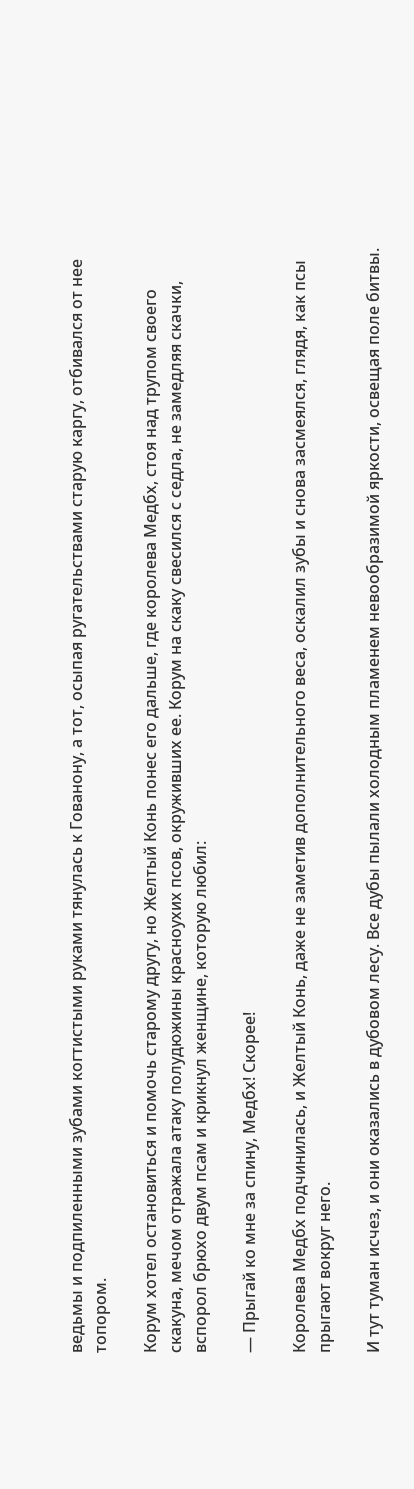ведьмы и подпиленными зубами когтистыми руками тянулась к Гованону, а тот, осыпая ругательствами старую каргу, отбивался от нее топором.

Корум хотел остановиться и помочь старому другу, но Желтый Конь понес его дальше, где королева Медбх, стоя над трупом своего скакуна, мечом отражала атаку полудюжины красноухих псов, окруживших ее. Корум на скаку свесился с седла, не замедляя скачки, вспорол брюхо двум псам и крикнул женщине, которую любил:

— Прыгай ко мне за спину, Медбх! Скорее!

Королева Медбх подчинилась, и Желтый Конь, даже не заметив дополнительного веса, оскалил зубы и снова засмеялся, глядя, как псы прыгают вокруг него.

И тут туман исчез, и они оказались в дубовом лесу. Все дубы пылали холодным пламенем невообразимой яркости, освещая поле битвы.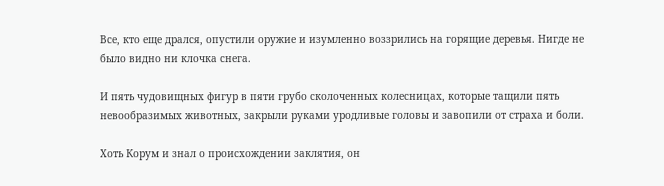Все, кто еще дрался, опустили оружие и изумленно воззрились на горящие деревья. Нигде не было видно ни клочка снега.

И пять чудовищных фигур в пяти грубо сколоченных колесницах, которые тащили пять невообразимых животных, закрыли руками уродливые головы и завопили от страха и боли.

Хоть Корум и знал о происхождении заклятия, он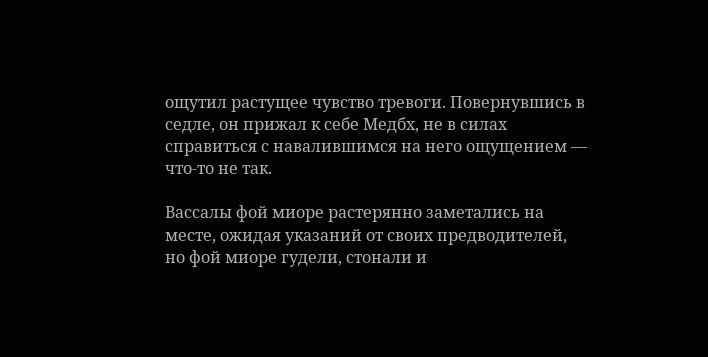ощутил растущее чувство тревоги. Повернувшись в седле, он прижал к себе Медбх, не в силах справиться с навалившимся на него ощущением — что-то не так.

Вассалы фой миоре растерянно заметались на месте, ожидая указаний от своих предводителей, но фой миоре гудели, стонали и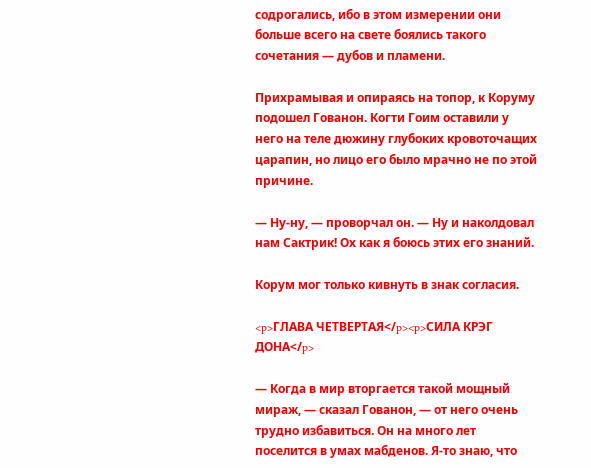содрогались, ибо в этом измерении они больше всего на свете боялись такого сочетания — дубов и пламени.

Прихрамывая и опираясь на топор, к Коруму подошел Гованон. Когти Гоим оставили у него на теле дюжину глубоких кровоточащих царапин, но лицо его было мрачно не по этой причине.

— Ну-ну, — проворчал он. — Ну и наколдовал нам Сактрик! Ох как я боюсь этих его знаний.

Корум мог только кивнуть в знак согласия.

<p>ГЛАВА ЧЕТВЕРТАЯ</p><p>СИЛА КРЭГ ДОНА</p>

— Когда в мир вторгается такой мощный мираж, — сказал Гованон, — от него очень трудно избавиться. Он на много лет поселится в умах мабденов. Я-то знаю, что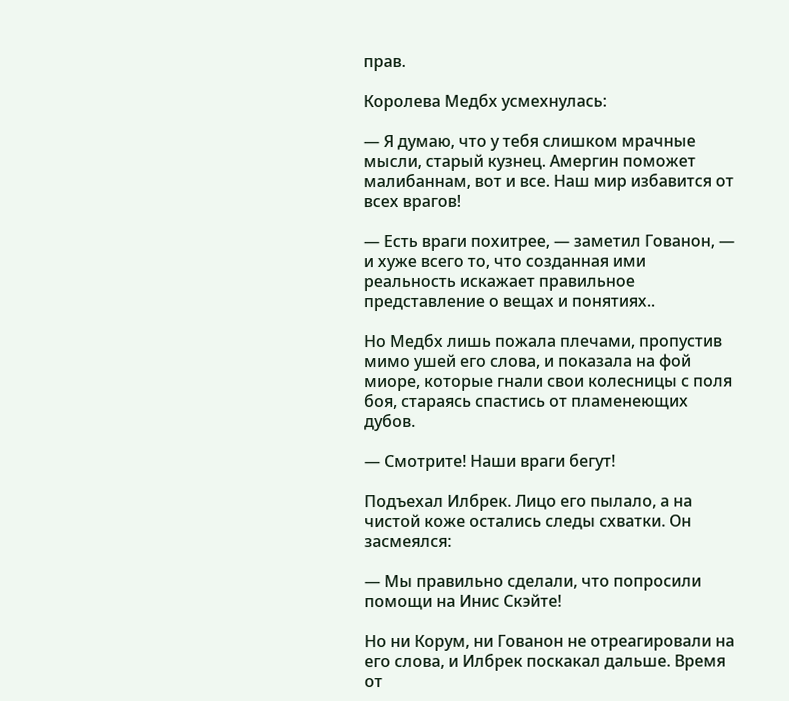прав.

Королева Медбх усмехнулась:

— Я думаю, что у тебя слишком мрачные мысли, старый кузнец. Амергин поможет малибаннам, вот и все. Наш мир избавится от всех врагов!

— Есть враги похитрее, — заметил Гованон, — и хуже всего то, что созданная ими реальность искажает правильное представление о вещах и понятиях..

Но Медбх лишь пожала плечами, пропустив мимо ушей его слова, и показала на фой миоре, которые гнали свои колесницы с поля боя, стараясь спастись от пламенеющих дубов.

— Смотрите! Наши враги бегут!

Подъехал Илбрек. Лицо его пылало, а на чистой коже остались следы схватки. Он засмеялся:

— Мы правильно сделали, что попросили помощи на Инис Скэйте!

Но ни Корум, ни Гованон не отреагировали на его слова, и Илбрек поскакал дальше. Время от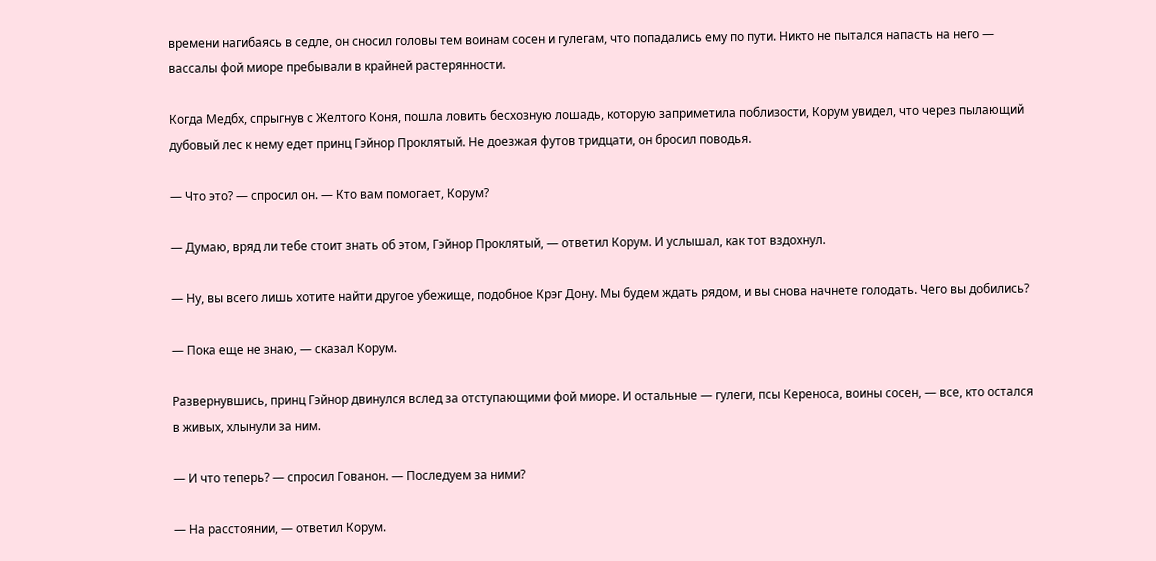времени нагибаясь в седле, он сносил головы тем воинам сосен и гулегам, что попадались ему по пути. Никто не пытался напасть на него — вассалы фой миоре пребывали в крайней растерянности.

Когда Медбх, спрыгнув с Желтого Коня, пошла ловить бесхозную лошадь, которую заприметила поблизости, Корум увидел, что через пылающий дубовый лес к нему едет принц Гэйнор Проклятый. Не доезжая футов тридцати, он бросил поводья.

— Что это? — спросил он. — Кто вам помогает, Корум?

— Думаю, вряд ли тебе стоит знать об этом, Гэйнор Проклятый, — ответил Корум. И услышал, как тот вздохнул.

— Ну, вы всего лишь хотите найти другое убежище, подобное Крэг Дону. Мы будем ждать рядом, и вы снова начнете голодать. Чего вы добились?

— Пока еще не знаю, — сказал Корум.

Развернувшись, принц Гэйнор двинулся вслед за отступающими фой миоре. И остальные — гулеги, псы Кереноса, воины сосен, — все, кто остался в живых, хлынули за ним.

— И что теперь? — спросил Гованон. — Последуем за ними?

— На расстоянии, — ответил Корум.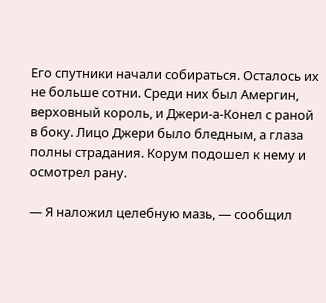Его спутники начали собираться. Осталось их не больше сотни. Среди них был Амергин, верховный король, и Джери-а-Конел с раной в боку. Лицо Джери было бледным, а глаза полны страдания. Корум подошел к нему и осмотрел рану.

— Я наложил целебную мазь, — сообщил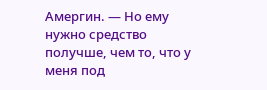Амергин. — Но ему нужно средство получше, чем то, что у меня под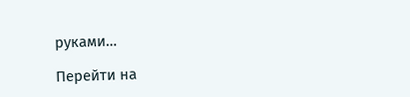руками…

Перейти на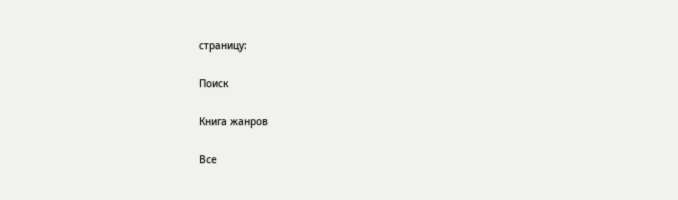страницу:

Поиск

Книга жанров

Все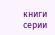книги серии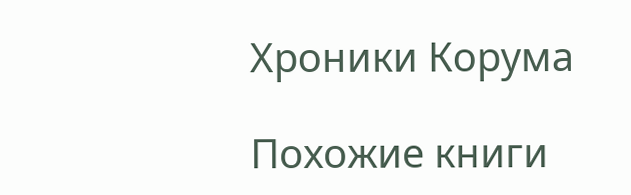Хроники Корума

Похожие книги